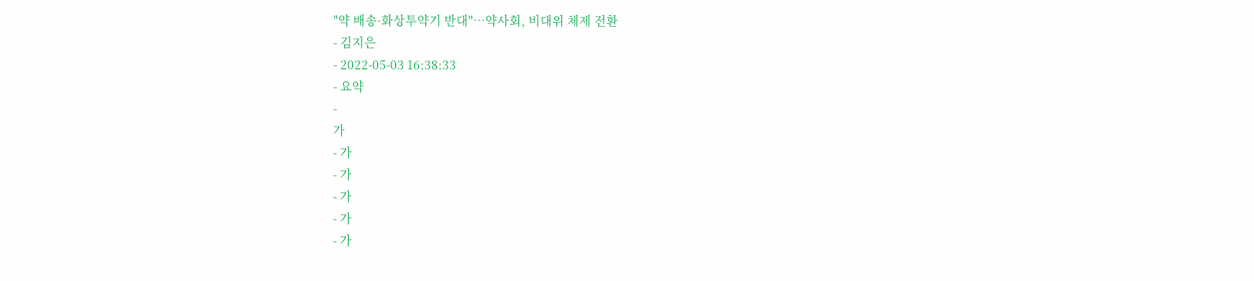"약 배송·화상투약기 반대"…약사회, 비대위 체제 전환
- 김지은
- 2022-05-03 16:38:33
- 요약
-
가
- 가
- 가
- 가
- 가
- 가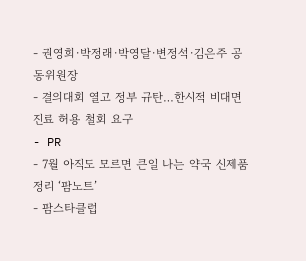- 권영희·박정래·박영달·변정석·김은주 공동위원장
- 결의대회 열고 정부 규탄…한시적 비대면 진료 허용 철회 요구
- PR
- 7월 아직도 모르면 큰일 나는 약국 신제품 정리 ‘팜노트’
- 팜스타클럽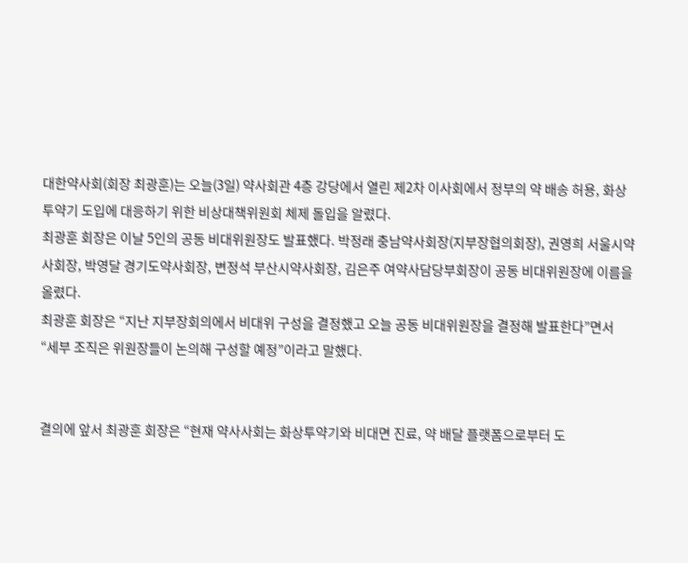대한약사회(회장 최광훈)는 오늘(3일) 약사회관 4층 강당에서 열린 제2차 이사회에서 정부의 약 배송 허용, 화상투약기 도입에 대응하기 위한 비상대책위원회 체제 돌입을 알렸다.
최광훈 회장은 이날 5인의 공동 비대위원장도 발표했다. 박정래 충남약사회장(지부장협의회장), 권영희 서울시약사회장, 박영달 경기도약사회장, 변정석 부산시약사회장, 김은주 여약사담당부회장이 공동 비대위원장에 이름을 올렸다.
최광훈 회장은 “지난 지부장회의에서 비대위 구성을 결정했고 오늘 공동 비대위원장을 결정해 발표한다”면서 “세부 조직은 위원장들이 논의해 구성할 예정”이라고 말했다.


결의에 앞서 최광훈 회장은 “현재 약사사회는 화상투약기와 비대면 진료, 약 배달 플랫폼으로부터 도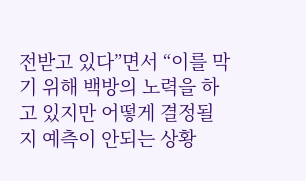전받고 있다”면서 “이를 막기 위해 백방의 노력을 하고 있지만 어떻게 결정될 지 예측이 안되는 상황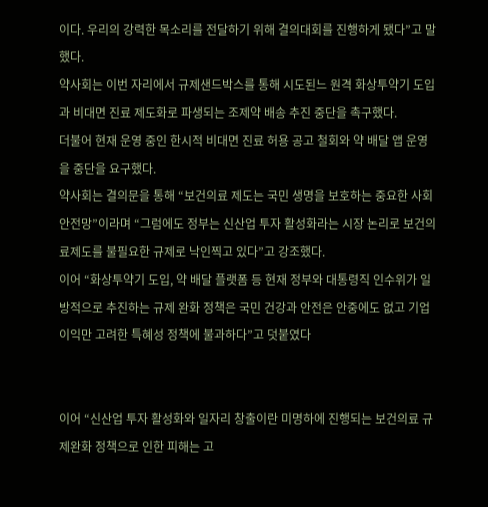이다. 우리의 강력한 목소리를 전달하기 위해 결의대회를 진행하게 됐다”고 말했다.
약사회는 이번 자리에서 규제샌드박스를 통해 시도된느 원격 화상투약기 도입과 비대면 진료 제도화로 파생되는 조제약 배송 추진 중단을 촉구했다.
더불어 현재 운영 중인 한시적 비대면 진료 허용 공고 철회와 약 배달 앱 운영을 중단을 요구했다.
약사회는 결의문을 통해 “보건의료 제도는 국민 생명을 보호하는 중요한 사회안전망”이라며 “그럼에도 정부는 신산업 투자 활성화라는 시장 논리로 보건의료제도를 불필요한 규제로 낙인찍고 있다”고 강조했다.
이어 “화상투약기 도입, 약 배달 플랫폼 등 현재 정부와 대통령직 인수위가 일방적으로 추진하는 규제 완화 정책은 국민 건강과 안전은 안중에도 없고 기업 이익만 고려한 특혜성 정책에 불과하다”고 덧붙였다


이어 “신산업 투자 활성화와 일자리 창출이란 미명하에 진행되는 보건의료 규제완화 정책으로 인한 피해는 고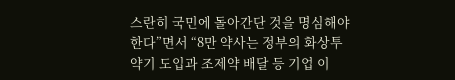스란히 국민에 돌아간단 것을 명심해야 한다”면서 “8만 약사는 정부의 화상투약기 도입과 조제약 배달 등 기업 이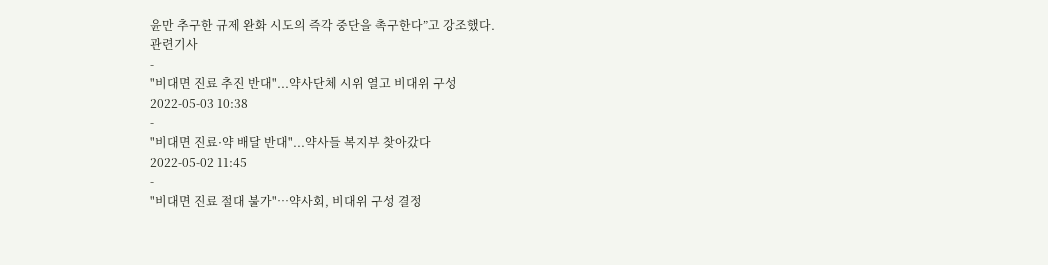윤만 추구한 규제 완화 시도의 즉각 중단을 촉구한다”고 강조했다.
관련기사
-
"비대면 진료 추진 반대"...약사단체 시위 열고 비대위 구성
2022-05-03 10:38
-
"비대면 진료·약 배달 반대"...약사들 복지부 찾아갔다
2022-05-02 11:45
-
"비대면 진료 절대 불가"…약사회, 비대위 구성 결정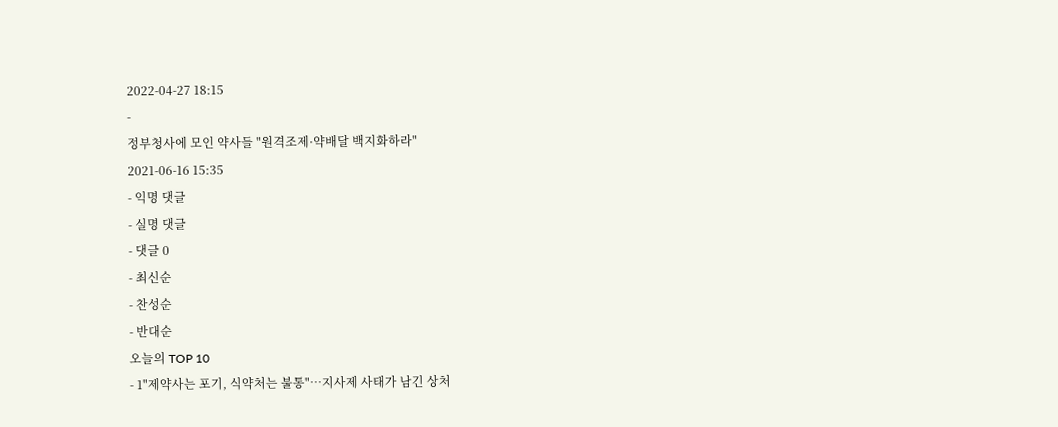2022-04-27 18:15
-
정부청사에 모인 약사들 "원격조제·약배달 백지화하라"
2021-06-16 15:35
- 익명 댓글
- 실명 댓글
- 댓글 0
- 최신순
- 찬성순
- 반대순
오늘의 TOP 10
- 1"제약사는 포기, 식약처는 불통"…지사제 사태가 남긴 상처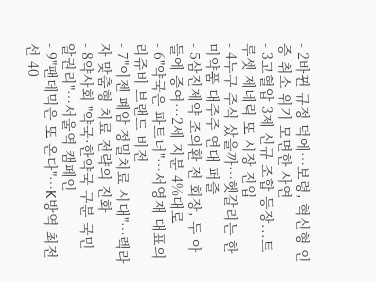- 2바뀐 규정 덕에…보령, 혁신형 인증 취소 위기 모면한 사연
- 3고혈압 3제 신규 조합 등장...트루셋 제네릭 또 시장 진입
- 4누구 주식 샀을까…헷갈리는 한미약품 대주주 연대 퍼즐
- 5삼진제약 조의환 전 회장, 두 아들에 증여…2세 지분 4%대로
- 6"약국은 파트너"…서영재 대표의 리쥬비 브랜드 비전
- 7"이젠 폐암 정밀치료 시대"…렉라자 맞춤형 치료 전략의 진화
- 8약사회 "약국·한약국 구분 국민 알권리"…서울역 캠페인
- 9"팬데믹은 또 온다"…K방역 최전선 40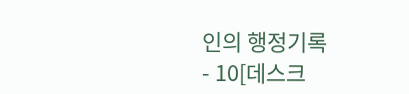인의 행정기록
- 10[데스크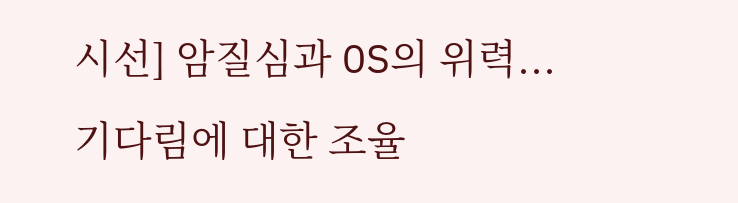시선] 암질심과 OS의 위력...기다림에 대한 조율